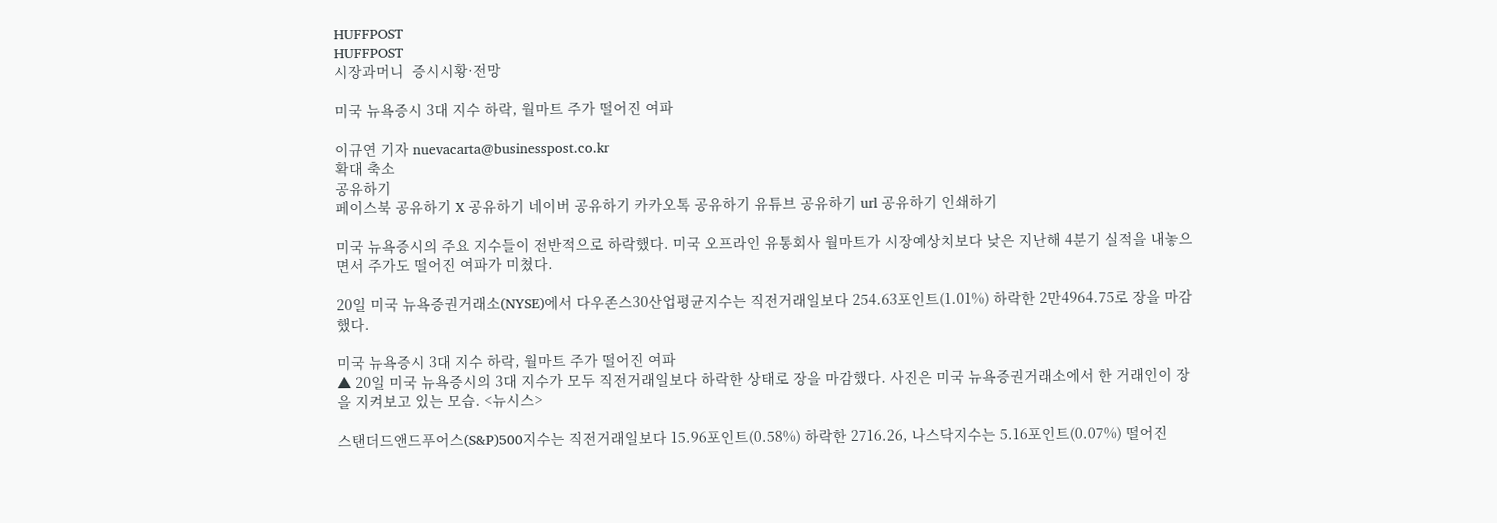HUFFPOST
HUFFPOST
시장과머니  증시시황·전망

미국 뉴욕증시 3대 지수 하락, 월마트 주가 떨어진 여파

이규연 기자 nuevacarta@businesspost.co.kr
확대 축소
공유하기
페이스북 공유하기 X 공유하기 네이버 공유하기 카카오톡 공유하기 유튜브 공유하기 url 공유하기 인쇄하기

미국 뉴욕증시의 주요 지수들이 전반적으로 하락했다. 미국 오프라인 유통회사 월마트가 시장예상치보다 낮은 지난해 4분기 실적을 내놓으면서 주가도 떨어진 여파가 미쳤다.

20일 미국 뉴욕증권거래소(NYSE)에서 다우존스30산업평균지수는 직전거래일보다 254.63포인트(1.01%) 하락한 2만4964.75로 장을 마감했다.

미국 뉴욕증시 3대 지수 하락, 월마트 주가 떨어진 여파
▲ 20일 미국 뉴욕증시의 3대 지수가 모두 직전거래일보다 하락한 상태로 장을 마감했다. 사진은 미국 뉴욕증권거래소에서 한 거래인이 장을 지켜보고 있는 모습. <뉴시스>

스탠더드앤드푸어스(S&P)500지수는 직전거래일보다 15.96포인트(0.58%) 하락한 2716.26, 나스닥지수는 5.16포인트(0.07%) 떨어진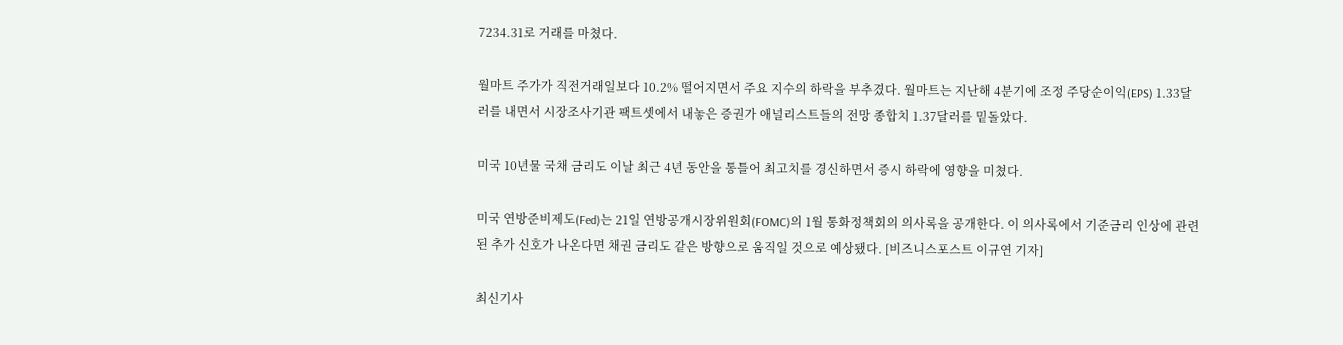7234.31로 거래를 마쳤다.

월마트 주가가 직전거래일보다 10.2% 떨어지면서 주요 지수의 하락을 부추겼다. 월마트는 지난해 4분기에 조정 주당순이익(EPS) 1.33달러를 내면서 시장조사기관 팩트셋에서 내놓은 증권가 애널리스트들의 전망 종합치 1.37달러를 밑돌았다.

미국 10년물 국채 금리도 이날 최근 4년 동안을 통틀어 최고치를 경신하면서 증시 하락에 영향을 미쳤다.

미국 연방준비제도(Fed)는 21일 연방공개시장위원회(FOMC)의 1월 통화정책회의 의사록을 공개한다. 이 의사록에서 기준금리 인상에 관련된 추가 신호가 나온다면 채권 금리도 같은 방향으로 움직일 것으로 예상됐다. [비즈니스포스트 이규연 기자]

최신기사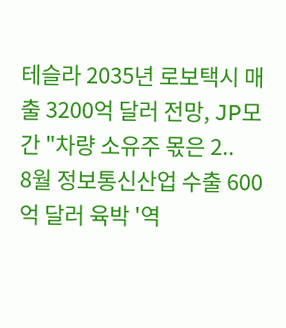테슬라 2035년 로보택시 매출 3200억 달러 전망, JP모간 "차량 소유주 몫은 2..
8월 정보통신산업 수출 600억 달러 육박 '역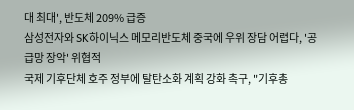대 최대', 반도체 209% 급증
삼성전자와 SK하이닉스 메모리반도체 중국에 우위 장담 어렵다, '공급망 장악' 위협적
국제 기후단체 호주 정부에 탈탄소화 계획 강화 촉구, "기후총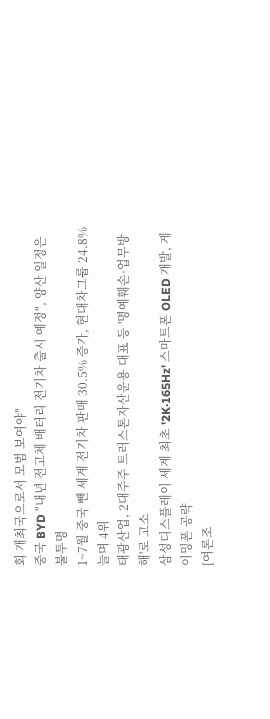회 개최국으로서 모범 보여야"
중국 BYD "내년 전고체 배터리 전기차 출시 예정", 양산 일정은 불투명
1~7월 중국 뺀 세계 전기차 판매 30.5% 증가, 현대차그룹 24.8% 늘며 4위
태광산업, 2대주주 트러스톤자산운용 대표 등 '명예훼손·업무방해'로 고소
삼성디스플레이 세계 최초 '2K·165Hz' 스마트폰 OLED 개발, 게이밍폰 공략
[여론조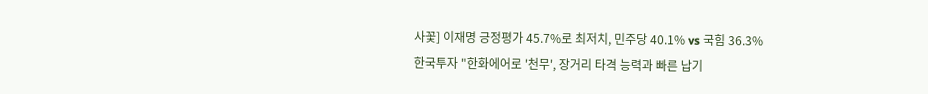사꽃] 이재명 긍정평가 45.7%로 최저치, 민주당 40.1% vs 국힘 36.3%
한국투자 "한화에어로 '천무', 장거리 타격 능력과 빠른 납기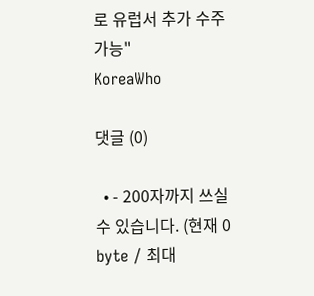로 유럽서 추가 수주 가능"
KoreaWho

댓글 (0)

  • - 200자까지 쓰실 수 있습니다. (현재 0 byte / 최대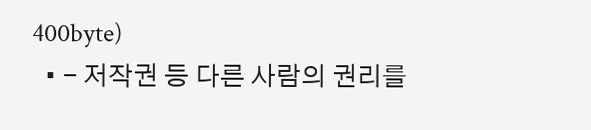400byte)
  • - 저작권 등 다른 사람의 권리를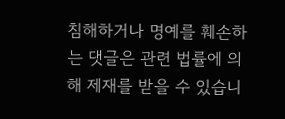침해하거나 명예를 훼손하는 댓글은 관련 법률에 의해 제재를 받을 수 있습니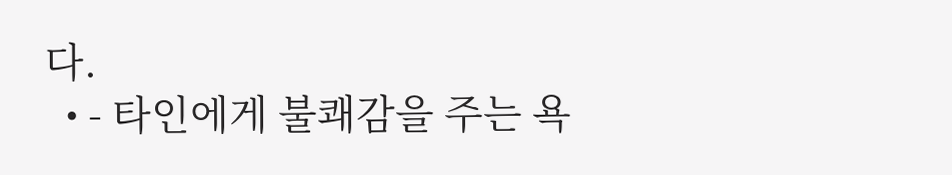다.
  • - 타인에게 불쾌감을 주는 욕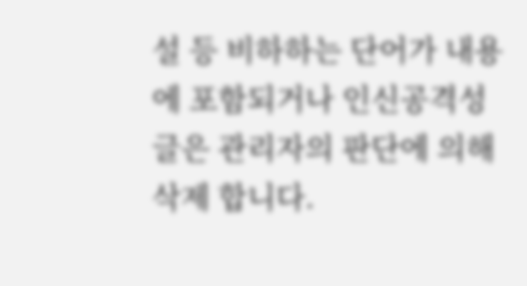설 등 비하하는 단어가 내용에 포함되거나 인신공격성 글은 관리자의 판단에 의해 삭제 합니다.